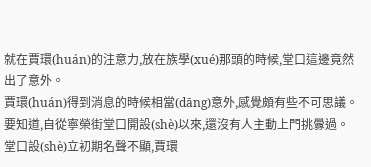就在賈環(huán)的注意力,放在族學(xué)那頭的時候,堂口這邊竟然出了意外。
賈環(huán)得到消息的時候相當(dāng)意外,感覺頗有些不可思議。
要知道,自從寧榮街堂口開設(shè)以來,還沒有人主動上門挑釁過。
堂口設(shè)立初期名聲不顯,賈環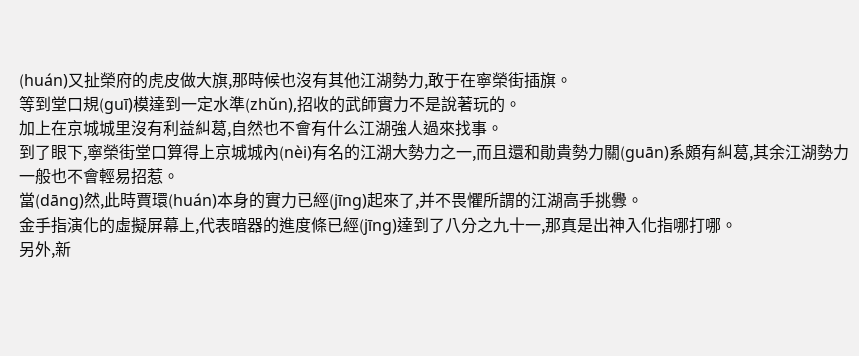(huán)又扯榮府的虎皮做大旗,那時候也沒有其他江湖勢力,敢于在寧榮街插旗。
等到堂口規(guī)模達到一定水準(zhǔn),招收的武師實力不是說著玩的。
加上在京城城里沒有利益糾葛,自然也不會有什么江湖強人過來找事。
到了眼下,寧榮街堂口算得上京城城內(nèi)有名的江湖大勢力之一,而且還和勛貴勢力關(guān)系頗有糾葛,其余江湖勢力一般也不會輕易招惹。
當(dāng)然,此時賈環(huán)本身的實力已經(jīng)起來了,并不畏懼所謂的江湖高手挑釁。
金手指演化的虛擬屏幕上,代表暗器的進度條已經(jīng)達到了八分之九十一,那真是出神入化指哪打哪。
另外,新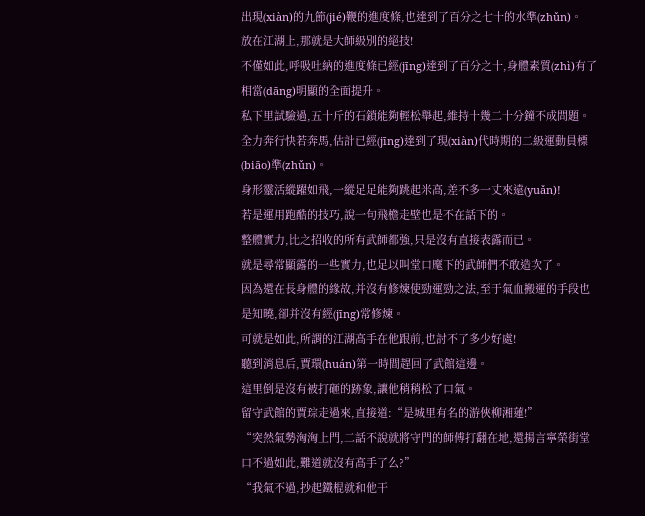出現(xiàn)的九節(jié)鞭的進度條,也達到了百分之七十的水準(zhǔn)。
放在江湖上,那就是大師級別的絕技!
不僅如此,呼吸吐納的進度條已經(jīng)達到了百分之十,身體素質(zhì)有了相當(dāng)明顯的全面提升。
私下里試驗過,五十斤的石鎖能夠輕松舉起,維持十幾二十分鐘不成問題。
全力奔行快若奔馬,估計已經(jīng)達到了現(xiàn)代時期的二級運動員標(biāo)準(zhǔn)。
身形靈活縱躍如飛,一縱足足能夠跳起米高,差不多一丈來遠(yuǎn)!
若是運用跑酷的技巧,說一句飛檐走壁也是不在話下的。
整體實力,比之招收的所有武師都強,只是沒有直接表露而已。
就是尋常顯露的一些實力,也足以叫堂口麾下的武師們不敢造次了。
因為還在長身體的緣故,并沒有修煉使勁運勁之法,至于氣血搬運的手段也是知曉,卻并沒有經(jīng)常修煉。
可就是如此,所謂的江湖高手在他跟前,也討不了多少好處!
聽到消息后,賈環(huán)第一時間趕回了武館這邊。
這里倒是沒有被打砸的跡象,讓他稍稍松了口氣。
留守武館的賈琮走過來,直接道:“是城里有名的游俠柳湘蓮!”
“突然氣勢洶洶上門,二話不說就將守門的師傅打翻在地,還揚言寧榮街堂口不過如此,難道就沒有高手了么?”
“我氣不過,抄起鐵棍就和他干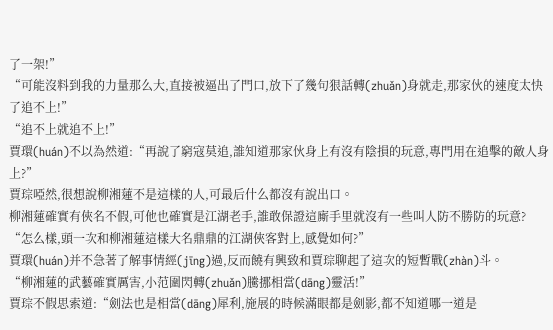了一架!”
“可能沒料到我的力量那么大,直接被逼出了門口,放下了幾句狠話轉(zhuǎn)身就走,那家伙的速度太快了追不上!”
“追不上就追不上!”
賈環(huán)不以為然道:“再說了窮寇莫追,誰知道那家伙身上有沒有陰損的玩意,專門用在追擊的敵人身上?”
賈琮啞然,很想說柳湘蓮不是這樣的人,可最后什么都沒有說出口。
柳湘蓮確實有俠名不假,可他也確實是江湖老手,誰敢保證這廝手里就沒有一些叫人防不勝防的玩意?
“怎么樣,頭一次和柳湘蓮這樣大名鼎鼎的江湖俠客對上,感覺如何?”
賈環(huán)并不急著了解事情經(jīng)過,反而饒有興致和賈琮聊起了這次的短暫戰(zhàn)斗。
“柳湘蓮的武藝確實厲害,小范圍閃轉(zhuǎn)騰挪相當(dāng)靈活!”
賈琮不假思索道:“劍法也是相當(dāng)犀利,施展的時候滿眼都是劍影,都不知道哪一道是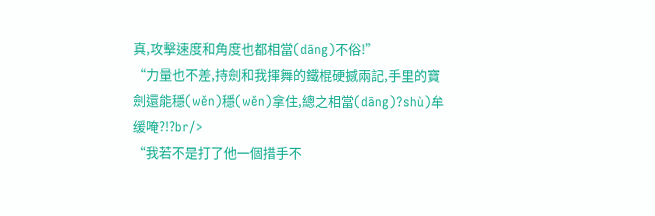真,攻擊速度和角度也都相當(dāng)不俗!”
“力量也不差,持劍和我揮舞的鐵棍硬撼兩記,手里的寶劍還能穩(wěn)穩(wěn)拿住,總之相當(dāng)?shù)牟缓唵?!?br/>
“我若不是打了他一個措手不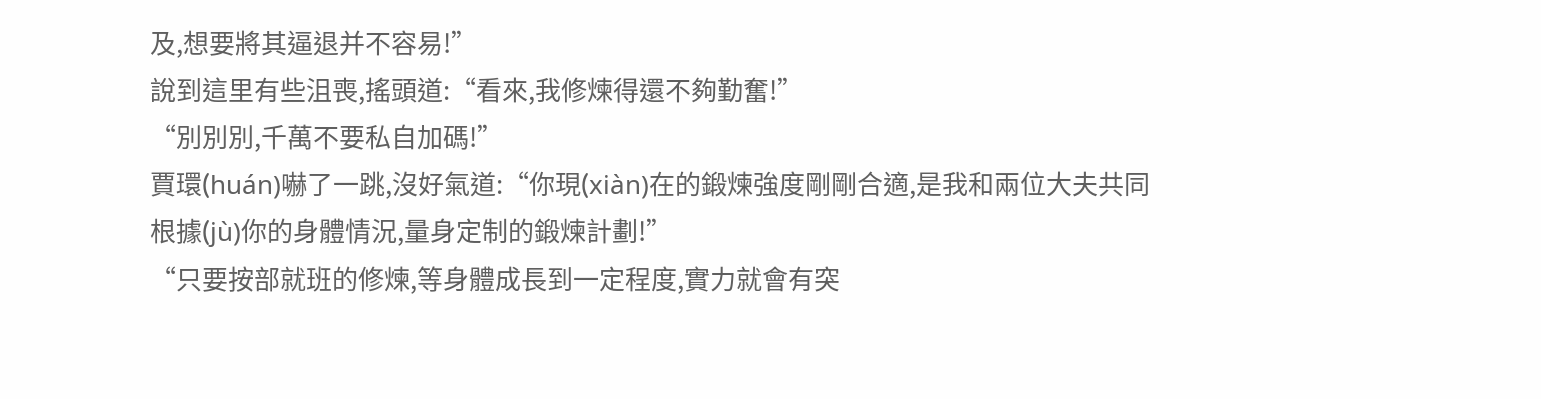及,想要將其逼退并不容易!”
說到這里有些沮喪,搖頭道:“看來,我修煉得還不夠勤奮!”
“別別別,千萬不要私自加碼!”
賈環(huán)嚇了一跳,沒好氣道:“你現(xiàn)在的鍛煉強度剛剛合適,是我和兩位大夫共同根據(jù)你的身體情況,量身定制的鍛煉計劃!”
“只要按部就班的修煉,等身體成長到一定程度,實力就會有突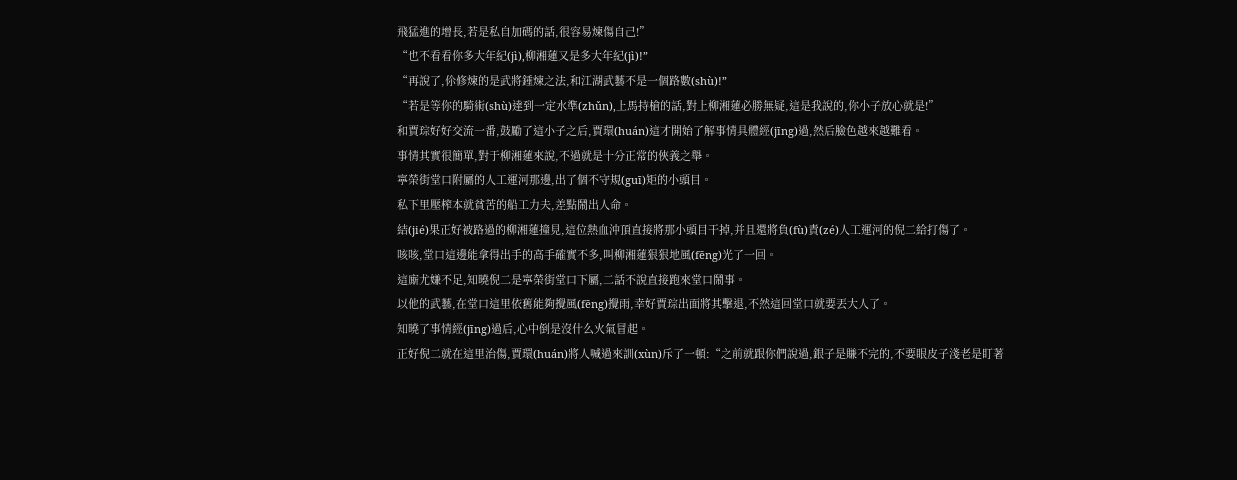飛猛進的增長,若是私自加碼的話,很容易煉傷自己!”
“也不看看你多大年紀(jì),柳湘蓮又是多大年紀(jì)!”
“再說了,伱修煉的是武將錘煉之法,和江湖武藝不是一個路數(shù)!”
“若是等你的騎術(shù)達到一定水準(zhǔn),上馬持槍的話,對上柳湘蓮必勝無疑,這是我說的,你小子放心就是!”
和賈琮好好交流一番,鼓勵了這小子之后,賈環(huán)這才開始了解事情具體經(jīng)過,然后臉色越來越難看。
事情其實很簡單,對于柳湘蓮來說,不過就是十分正常的俠義之舉。
寧榮街堂口附屬的人工運河那邊,出了個不守規(guī)矩的小頭目。
私下里壓榨本就貧苦的船工力夫,差點鬧出人命。
結(jié)果正好被路過的柳湘蓮撞見,這位熱血沖頂直接將那小頭目干掉,并且還將負(fù)責(zé)人工運河的倪二給打傷了。
咳咳,堂口這邊能拿得出手的高手確實不多,叫柳湘蓮狠狠地風(fēng)光了一回。
這廝尤嫌不足,知曉倪二是寧榮街堂口下屬,二話不說直接跑來堂口鬧事。
以他的武藝,在堂口這里依舊能夠攪風(fēng)攪雨,幸好賈琮出面將其擊退,不然這回堂口就要丟大人了。
知曉了事情經(jīng)過后,心中倒是沒什么火氣冒起。
正好倪二就在這里治傷,賈環(huán)將人喊過來訓(xùn)斥了一頓:“之前就跟你們說過,銀子是賺不完的,不要眼皮子淺老是盯著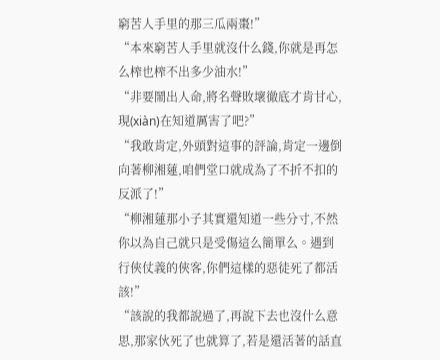窮苦人手里的那三瓜兩棗!”
“本來窮苦人手里就沒什么錢,你就是再怎么榨也榨不出多少油水!”
“非要鬧出人命,將名聲敗壞徹底才肯甘心,現(xiàn)在知道厲害了吧?”
“我敢肯定,外頭對這事的評論,肯定一邊倒向著柳湘蓮,咱們堂口就成為了不折不扣的反派了!”
“柳湘蓮那小子其實還知道一些分寸,不然你以為自己就只是受傷這么簡單么。遇到行俠仗義的俠客,你們這樣的惡徒死了都活該!”
“該說的我都說過了,再說下去也沒什么意思,那家伙死了也就算了,若是還活著的話直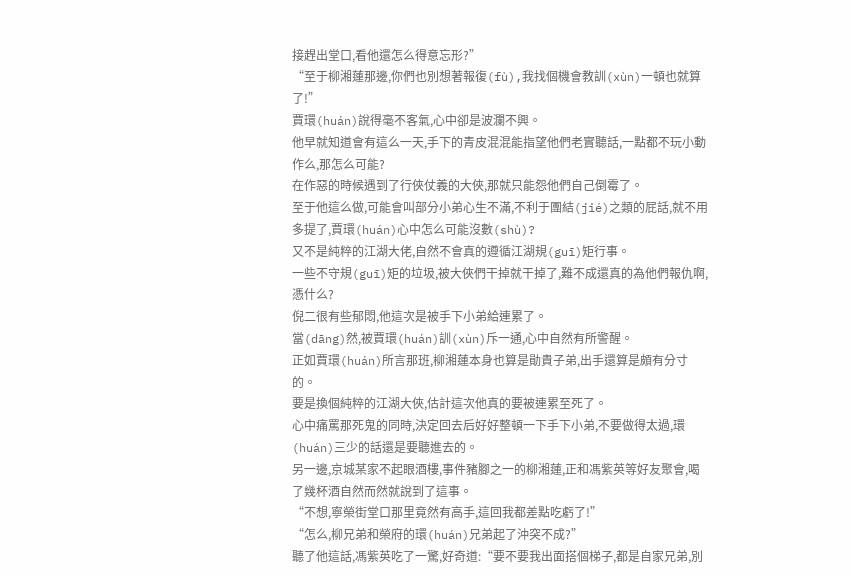接趕出堂口,看他還怎么得意忘形?”
“至于柳湘蓮那邊,你們也別想著報復(fù),我找個機會教訓(xùn)一頓也就算了!”
賈環(huán)說得毫不客氣,心中卻是波瀾不興。
他早就知道會有這么一天,手下的青皮混混能指望他們老實聽話,一點都不玩小動作么,那怎么可能?
在作惡的時候遇到了行俠仗義的大俠,那就只能怨他們自己倒霉了。
至于他這么做,可能會叫部分小弟心生不滿,不利于團結(jié)之類的屁話,就不用多提了,賈環(huán)心中怎么可能沒數(shù)?
又不是純粹的江湖大佬,自然不會真的遵循江湖規(guī)矩行事。
一些不守規(guī)矩的垃圾,被大俠們干掉就干掉了,難不成還真的為他們報仇啊,憑什么?
倪二很有些郁悶,他這次是被手下小弟給連累了。
當(dāng)然,被賈環(huán)訓(xùn)斥一通,心中自然有所警醒。
正如賈環(huán)所言那班,柳湘蓮本身也算是勛貴子弟,出手還算是頗有分寸的。
要是換個純粹的江湖大俠,估計這次他真的要被連累至死了。
心中痛罵那死鬼的同時,決定回去后好好整頓一下手下小弟,不要做得太過,環(huán)三少的話還是要聽進去的。
另一邊,京城某家不起眼酒樓,事件豬腳之一的柳湘蓮,正和馮紫英等好友聚會,喝了幾杯酒自然而然就說到了這事。
“不想,寧榮街堂口那里竟然有高手,這回我都差點吃虧了!”
“怎么,柳兄弟和榮府的環(huán)兄弟起了沖突不成?”
聽了他這話,馮紫英吃了一驚,好奇道:“要不要我出面搭個梯子,都是自家兄弟,別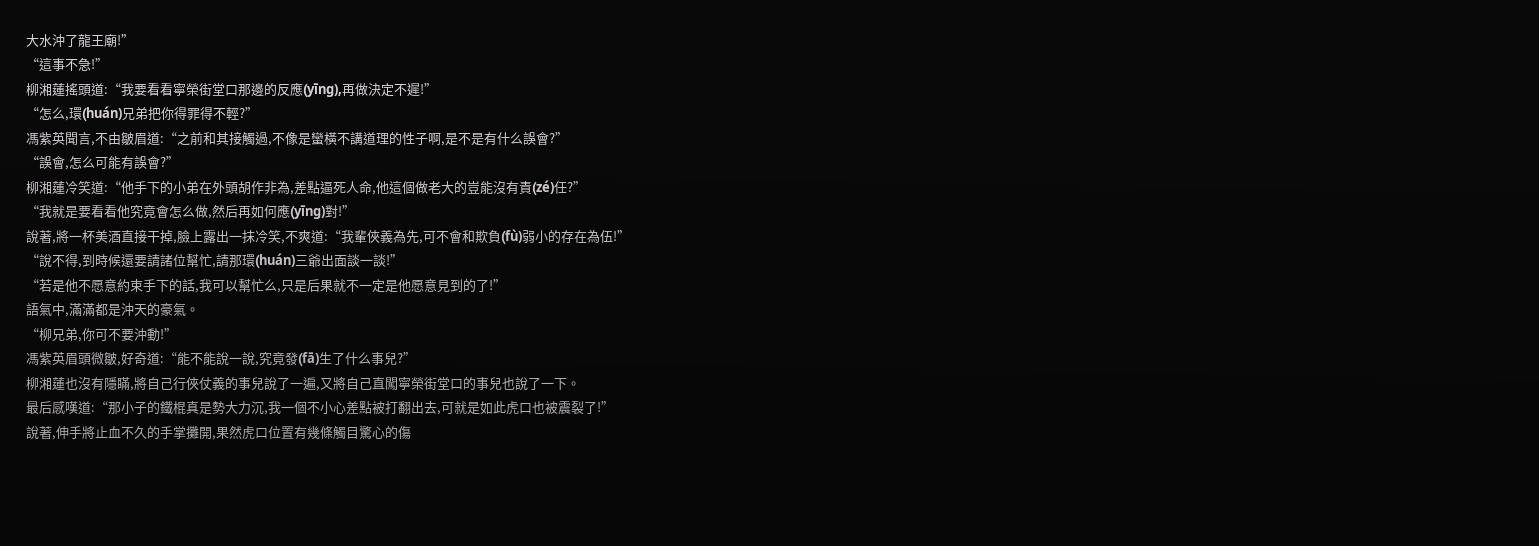大水沖了龍王廟!”
“這事不急!”
柳湘蓮搖頭道:“我要看看寧榮街堂口那邊的反應(yīng),再做決定不遲!”
“怎么,環(huán)兄弟把你得罪得不輕?”
馮紫英聞言,不由皺眉道:“之前和其接觸過,不像是蠻橫不講道理的性子啊,是不是有什么誤會?”
“誤會,怎么可能有誤會?”
柳湘蓮冷笑道:“他手下的小弟在外頭胡作非為,差點逼死人命,他這個做老大的豈能沒有責(zé)任?”
“我就是要看看他究竟會怎么做,然后再如何應(yīng)對!”
說著,將一杯美酒直接干掉,臉上露出一抹冷笑,不爽道:“我輩俠義為先,可不會和欺負(fù)弱小的存在為伍!”
“說不得,到時候還要請諸位幫忙,請那環(huán)三爺出面談一談!”
“若是他不愿意約束手下的話,我可以幫忙么,只是后果就不一定是他愿意見到的了!”
語氣中,滿滿都是沖天的豪氣。
“柳兄弟,你可不要沖動!”
馮紫英眉頭微皺,好奇道:“能不能說一說,究竟發(fā)生了什么事兒?”
柳湘蓮也沒有隱瞞,將自己行俠仗義的事兒說了一遍,又將自己直闖寧榮街堂口的事兒也說了一下。
最后感嘆道:“那小子的鐵棍真是勢大力沉,我一個不小心差點被打翻出去,可就是如此虎口也被震裂了!”
說著,伸手將止血不久的手掌攤開,果然虎口位置有幾條觸目驚心的傷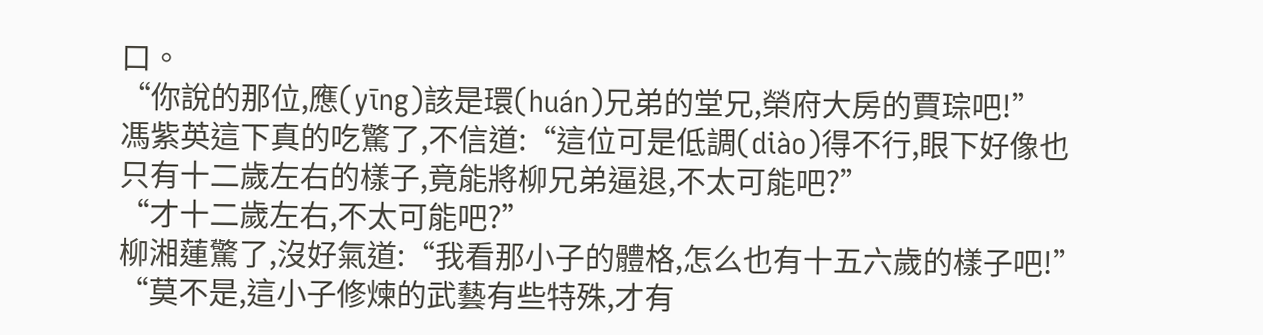口。
“你說的那位,應(yīng)該是環(huán)兄弟的堂兄,榮府大房的賈琮吧!”
馮紫英這下真的吃驚了,不信道:“這位可是低調(diào)得不行,眼下好像也只有十二歲左右的樣子,竟能將柳兄弟逼退,不太可能吧?”
“才十二歲左右,不太可能吧?”
柳湘蓮驚了,沒好氣道:“我看那小子的體格,怎么也有十五六歲的樣子吧!”
“莫不是,這小子修煉的武藝有些特殊,才有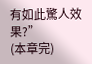有如此驚人效果?”
(本章完)